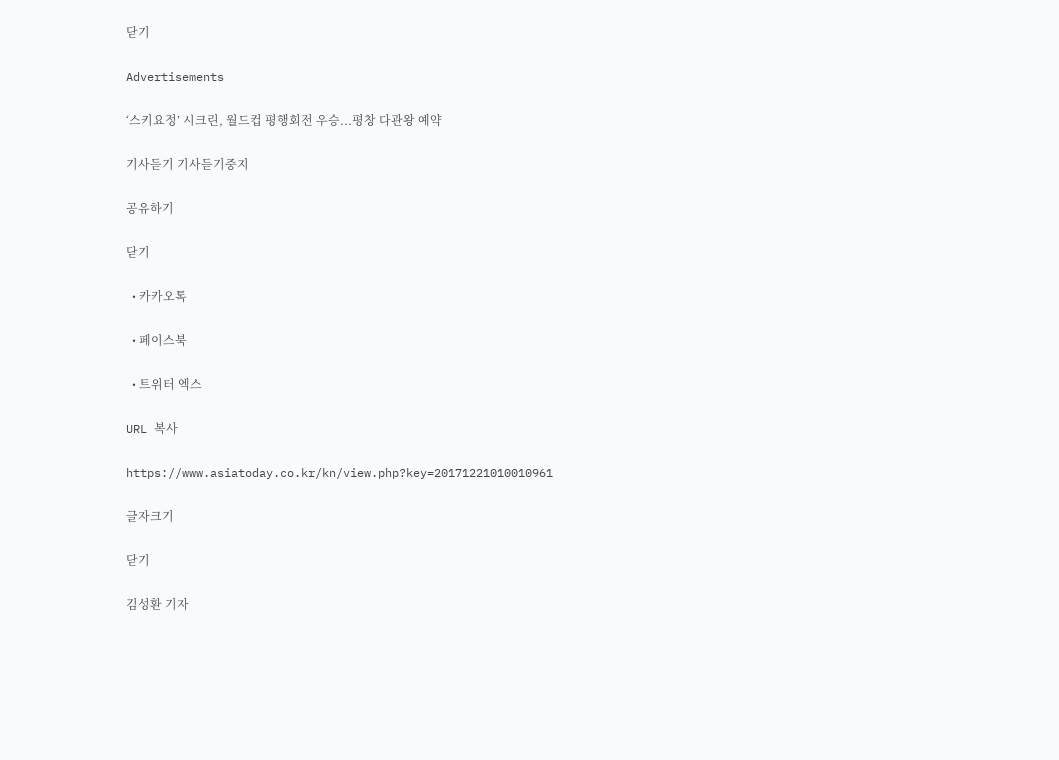닫기

Advertisements

‘스키요정’ 시크린, 월드컵 평행회전 우승...평창 다관왕 예약

기사듣기 기사듣기중지

공유하기

닫기

  • 카카오톡

  • 페이스북

  • 트위터 엑스

URL 복사

https://www.asiatoday.co.kr/kn/view.php?key=20171221010010961

글자크기

닫기

김성환 기자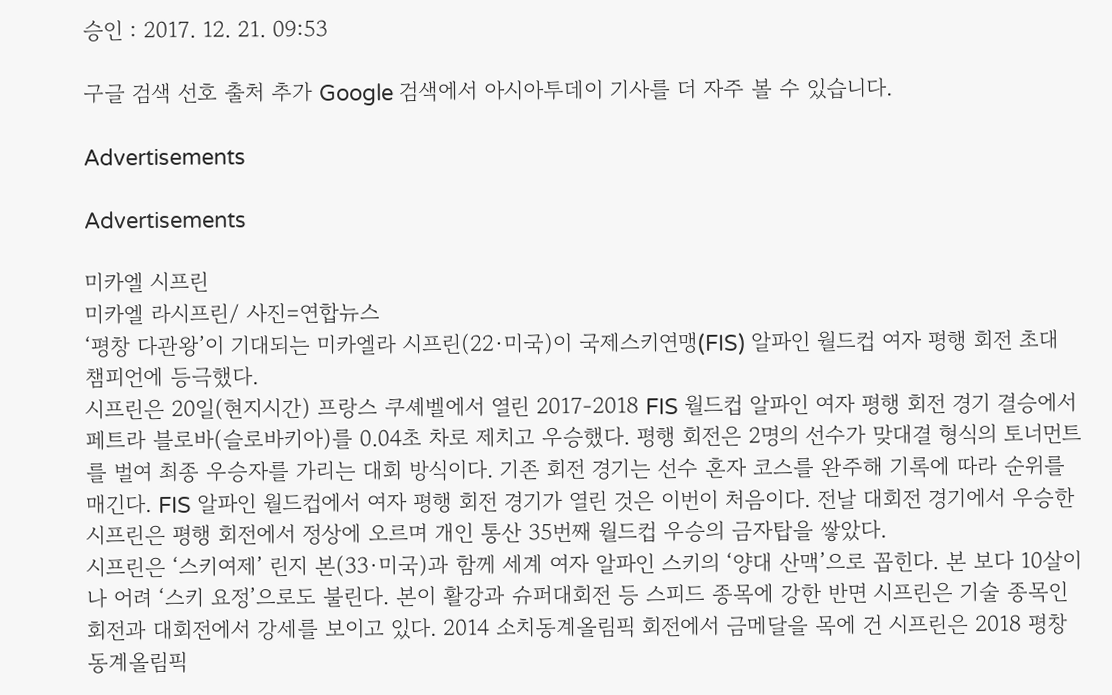승인 : 2017. 12. 21. 09:53

구글 검색 선호 출처 추가 Google 검색에서 아시아투데이 기사를 더 자주 볼 수 있습니다.

Advertisements

Advertisements

미카엘 시프린
미카엘 라시프린/ 사진=연합뉴스
‘평창 다관왕’이 기대되는 미카엘라 시프린(22·미국)이 국제스키연맹(FIS) 알파인 월드컵 여자 평행 회전 초대 챔피언에 등극했다.
시프린은 20일(현지시간) 프랑스 쿠셰벨에서 열린 2017-2018 FIS 월드컵 알파인 여자 평행 회전 경기 결승에서 페트라 블로바(슬로바키아)를 0.04초 차로 제치고 우승했다. 평행 회전은 2명의 선수가 맞대결 형식의 토너먼트를 벌여 최종 우승자를 가리는 대회 방식이다. 기존 회전 경기는 선수 혼자 코스를 완주해 기록에 따라 순위를 매긴다. FIS 알파인 월드컵에서 여자 평행 회전 경기가 열린 것은 이번이 처음이다. 전날 대회전 경기에서 우승한 시프린은 평행 회전에서 정상에 오르며 개인 통산 35번째 월드컵 우승의 금자탑을 쌓았다.
시프린은 ‘스키여제’ 린지 본(33·미국)과 함께 세계 여자 알파인 스키의 ‘양대 산맥’으로 꼽힌다. 본 보다 10살이나 어려 ‘스키 요정’으로도 불린다. 본이 활강과 슈퍼대회전 등 스피드 종목에 강한 반면 시프린은 기술 종목인 회전과 대회전에서 강세를 보이고 있다. 2014 소치동계올림픽 회전에서 금메달을 목에 건 시프린은 2018 평창동계올림픽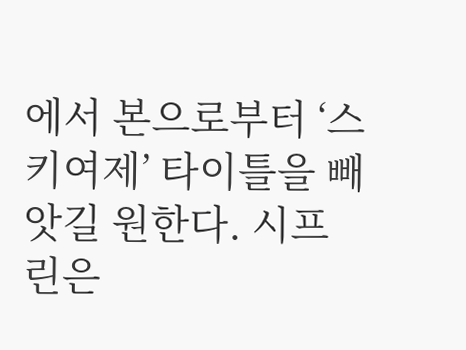에서 본으로부터 ‘스키여제’ 타이틀을 빼앗길 원한다. 시프린은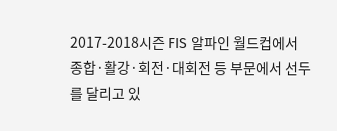2017-2018시즌 FIS 알파인 월드컵에서 종합·활강·회전·대회전 등 부문에서 선두를 달리고 있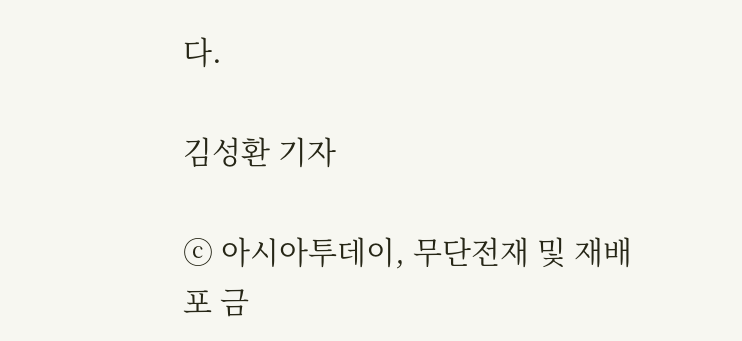다.

김성환 기자

ⓒ 아시아투데이, 무단전재 및 재배포 금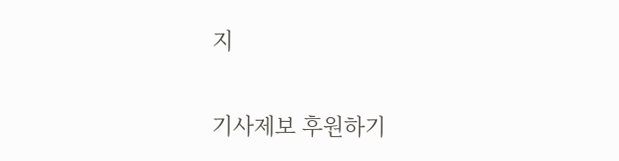지

기사제보 후원하기